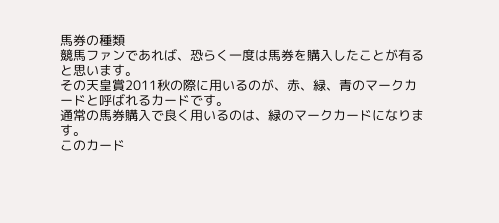馬券の種類
競馬ファンであれば、恐らく一度は馬券を購入したことが有ると思います。
その天皇賞2011秋の際に用いるのが、赤、緑、青のマークカードと呼ばれるカードです。
通常の馬券購入で良く用いるのは、緑のマークカードになります。
このカード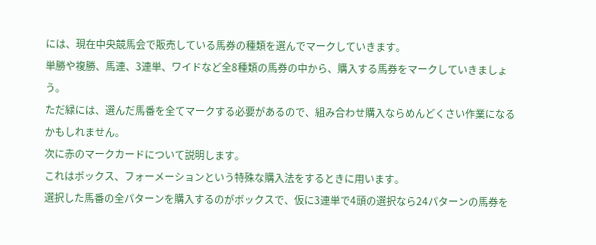には、現在中央競馬会で販売している馬券の種類を選んでマークしていきます。
単勝や複勝、馬連、3連単、ワイドなど全8種類の馬券の中から、購入する馬券をマークしていきましょう。
ただ緑には、選んだ馬番を全てマークする必要があるので、組み合わせ購入ならめんどくさい作業になるかもしれません。
次に赤のマークカードについて説明します。
これはボックス、フォーメーションという特殊な購入法をするときに用います。
選択した馬番の全パターンを購入するのがボックスで、仮に3連単で4頭の選択なら24パターンの馬券を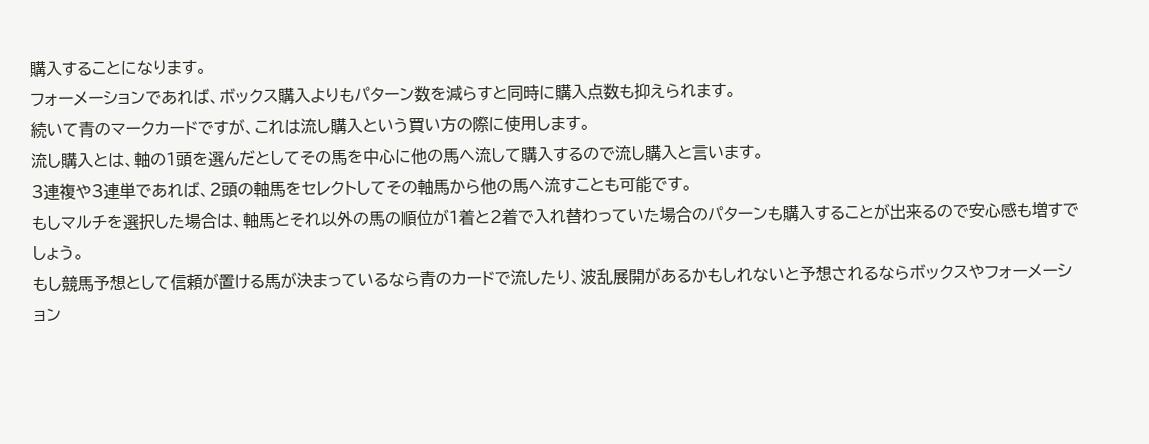購入することになります。
フォーメーションであれば、ボックス購入よりもパターン数を減らすと同時に購入点数も抑えられます。
続いて青のマークカードですが、これは流し購入という買い方の際に使用します。
流し購入とは、軸の1頭を選んだとしてその馬を中心に他の馬へ流して購入するので流し購入と言います。
3連複や3連単であれば、2頭の軸馬をセレクトしてその軸馬から他の馬へ流すことも可能です。
もしマルチを選択した場合は、軸馬とそれ以外の馬の順位が1着と2着で入れ替わっていた場合のパターンも購入することが出来るので安心感も増すでしょう。
もし競馬予想として信頼が置ける馬が決まっているなら青のカードで流したり、波乱展開があるかもしれないと予想されるならボックスやフォーメーション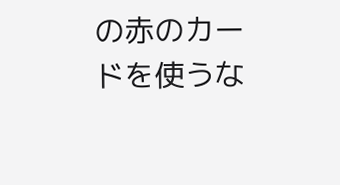の赤のカードを使うな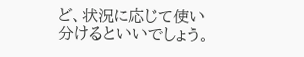ど、状況に応じて使い分けるといいでしょう。